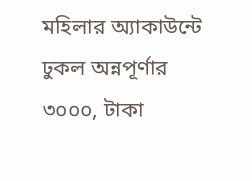মহিলার অ্যাকাউন্টে ঢুকল অন্নপূর্ণার ৩০০০, টাকা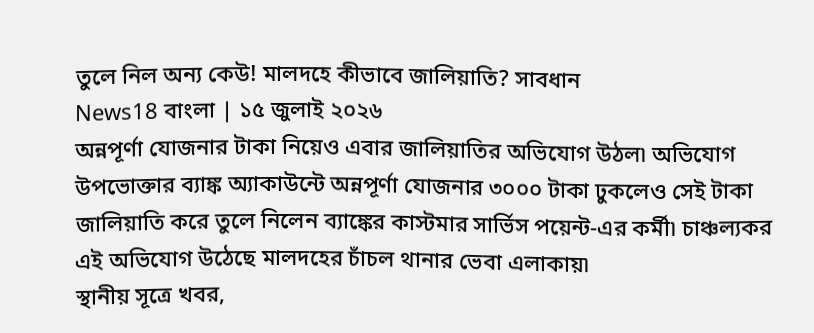তুলে নিল অন্য কেউ! মালদহে কীভাবে জালিয়াতি? সাবধান
News18 বাংলা | ১৫ জুলাই ২০২৬
অন্নপূর্ণা যোজনার টাকা নিয়েও এবার জালিয়াতির অভিযোগ উঠল৷ অভিযোগ উপভোক্তার ব্যাঙ্ক অ্যাকাউন্টে অন্নপূর্ণা যোজনার ৩০০০ টাকা ঢুকলেও সেই টাকা জালিয়াতি করে তুলে নিলেন ব্যাঙ্কের কাস্টমার সার্ভিস পয়েন্ট-এর কর্মী৷ চাঞ্চল্যকর এই অভিযোগ উঠেছে মালদহের চাঁচল থানার ভেবা এলাকায়৷
স্থানীয় সূত্রে খবর,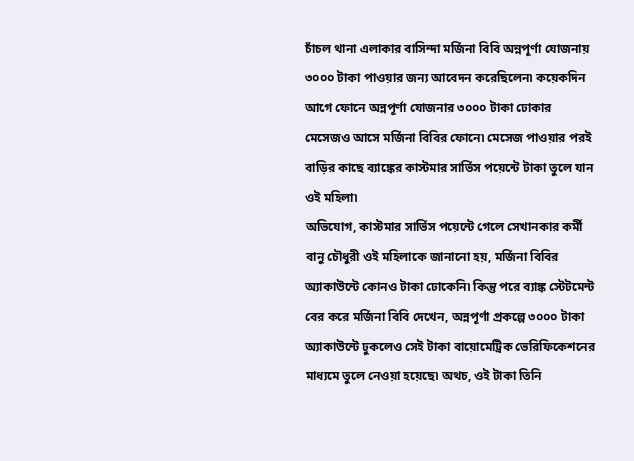চাঁচল থানা এলাকার বাসিন্দা মর্জিনা বিবি অন্নপূর্ণা যোজনায় ৩০০০ টাকা পাওয়ার জন্য আবেদন করেছিলেন৷ কয়েকদিন আগে ফোনে অন্নপূর্ণা যোজনার ৩০০০ টাকা ঢোকার মেসেজও আসে মর্জিনা বিবির ফোনে৷ মেসেজ পাওয়ার পরই বাড়ির কাছে ব্যাঙ্কের কাস্টমার সার্ভিস পয়েন্টে টাকা তুলে যান ওই মহিলা৷
অভিযোগ, কাস্টমার সার্ভিস পয়েন্টে গেলে সেখানকার কর্মী বানু চৌধুরী ওই মহিলাকে জানানো হয়, মর্জিনা বিবির অ্যাকাউন্টে কোনও টাকা ঢোকেনি৷ কিন্তু পরে ব্যাঙ্ক স্টেটমেন্ট বের করে মর্জিনা বিবি দেখেন, অন্নপূর্ণা প্রকল্পে ৩০০০ টাকা অ্যাকাউন্টে ঢুকলেও সেই টাকা বায়োমেট্রিক ভেরিফিকেশনের মাধ্যমে তুলে নেওয়া হয়েছে৷ অথচ, ওই টাকা তিনি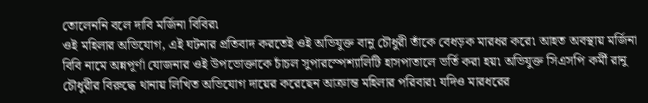তোলেননি বলে দাবি মর্জিনা বিবির৷
ওই মহিলার অভিযোগ, এই ঘটনার প্রতিবাদ করতেই ওই অভিযুক্ত বানু চৌধুরী তাঁকে বেধড়ক মারধর করে৷ আহত অবস্থায় মর্জিনা বিবি নামে অন্নপূর্ণা যোজনার ওই উপভোক্তাকে চাঁচল সুপারস্পেশ্যালিটি হাসপাতালে ভর্তি করা হয়৷ অভিযুক্ত সিএসপি কর্মী রানু চৌধুরীর বিরুদ্ধে থানায় লিখিত অভিযোগ দায়ের করেছেন আক্রান্ত মহিলার পরিবার৷ যদিও মারধরের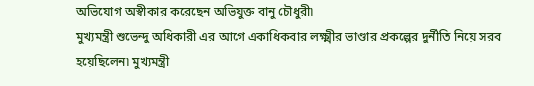অভিযোগ অস্বীকার করেছেন অভিযুক্ত বানু চৌধুরী৷
মুখ্যমন্ত্রী শুভেন্দু অধিকারী এর আগে একাধিকবার লক্ষ্মীর ভাণ্ডার প্রকল্পের দুর্নীতি নিয়ে সরব হয়েছিলেন৷ মুখ্যমন্ত্রী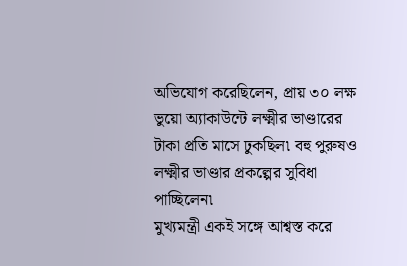অভিযোগ করেছিলেন, প্রায় ৩০ লক্ষ ভুয়ো অ্যাকাউন্টে লক্ষ্মীর ভাণ্ডারের টাকা প্রতি মাসে ঢুকছিল৷ বহু পুরুষও লক্ষ্মীর ভাণ্ডার প্রকল্পের সুবিধা পাচ্ছিলেন৷
মুখ্যমন্ত্রী একই সঙ্গে আশ্বস্ত করে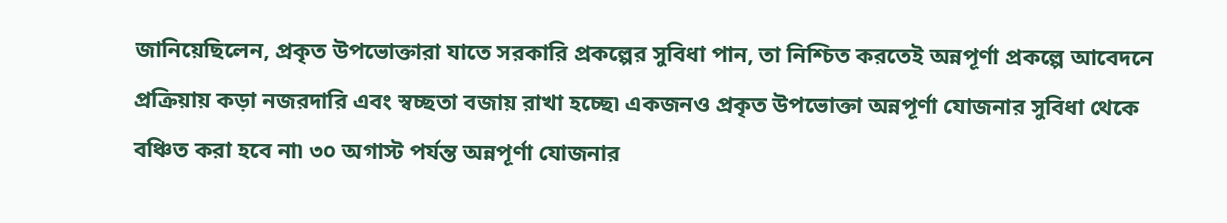জানিয়েছিলেন, প্রকৃত উপভোক্তারা যাতে সরকারি প্রকল্পের সুবিধা পান, তা নিশ্চিত করতেই অন্নপূর্ণা প্রকল্পে আবেদনে প্রক্রিয়ায় কড়া নজরদারি এবং স্বচ্ছতা বজায় রাখা হচ্ছে৷ একজনও প্রকৃত উপভোক্তা অন্নপূর্ণা যোজনার সুবিধা থেকে বঞ্চিত করা হবে না৷ ৩০ অগাস্ট পর্যন্ত অন্নপূর্ণা যোজনার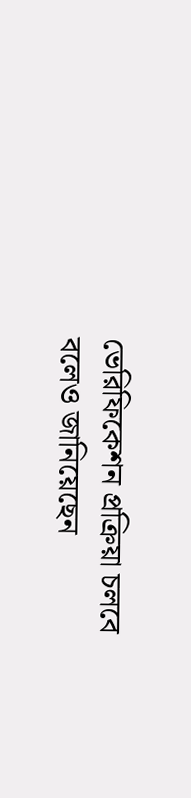ভেরিফিকেশন প্রক্রিয়া চলবে বলেও জানিয়েছেন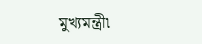মুখ্যমন্ত্রী৷